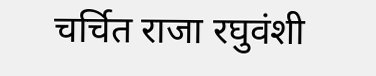चर्चित राजा रघुवंशी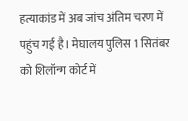हत्याकांड में अब जांच अंतिम चरण में पहुंच गई है। मेघालय पुलिस 1 सितंबर को शिलॉन्ग कोर्ट में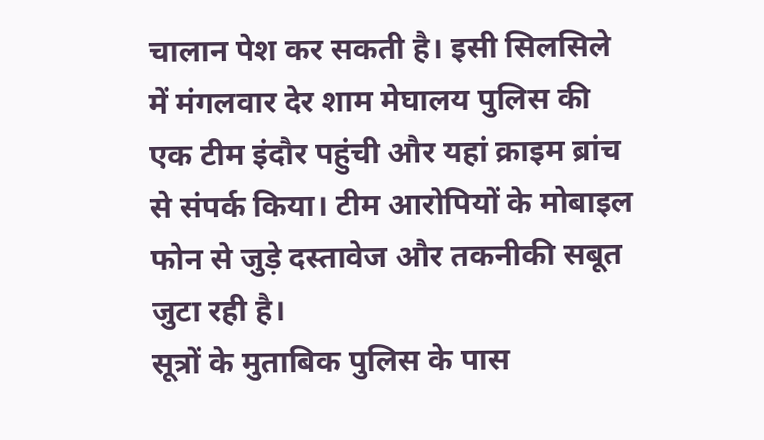चालान पेश कर सकती है। इसी सिलसिले में मंगलवार देर शाम मेघालय पुलिस की एक टीम इंदौर पहुंची और यहां क्राइम ब्रांच से संपर्क किया। टीम आरोपियों के मोबाइल फोन से जुड़े दस्तावेज और तकनीकी सबूत जुटा रही है।
सूत्रों के मुताबिक पुलिस के पास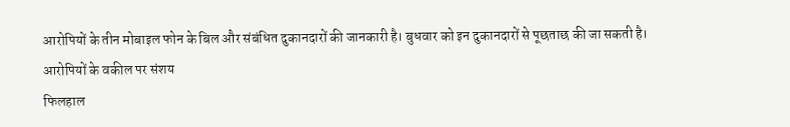आरोपियों के तीन मोबाइल फोन के बिल और संबंधित दुकानदारों की जानकारी है। बुधवार को इन दुकानदारों से पूछताछ की जा सकती है।
आरोपियों के वकील पर संशय
फिलहाल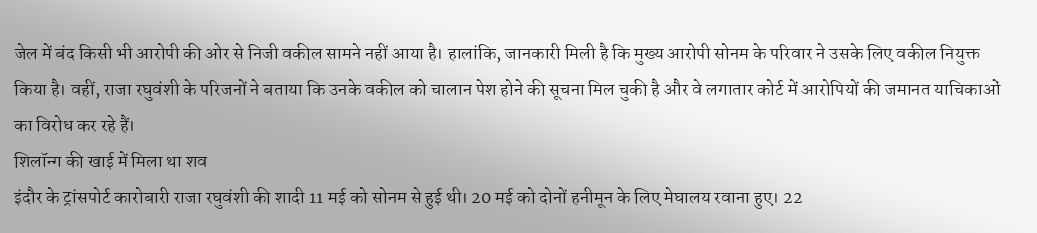जेल में बंद किसी भी आरोपी की ओर से निजी वकील सामने नहीं आया है। हालांकि, जानकारी मिली है कि मुख्य आरोपी सोनम के परिवार ने उसके लिए वकील नियुक्त किया है। वहीं, राजा रघुवंशी के परिजनों ने बताया कि उनके वकील को चालान पेश होने की सूचना मिल चुकी है और वे लगातार कोर्ट में आरोपियों की जमानत याचिकाओं का विरोध कर रहे हैं।
शिलॉन्ग की खाई में मिला था शव
इंदौर के ट्रांसपोर्ट कारोबारी राजा रघुवंशी की शादी 11 मई को सोनम से हुई थी। 20 मई को दोनों हनीमून के लिए मेघालय रवाना हुए। 22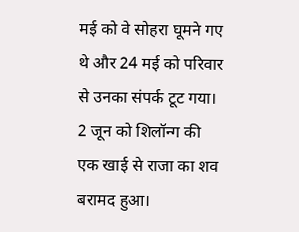मई को वे सोहरा घूमने गए थे और 24 मई को परिवार से उनका संपर्क टूट गया। 2 जून को शिलॉन्ग की एक खाई से राजा का शव बरामद हुआ।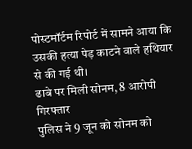पोस्टमॉर्टम रिपोर्ट में सामने आया कि उसकी हत्या पेड़ काटने वाले हथियार से की गई थी।
ढाबे पर मिली सोनम, 8 आरोपी गिरफ्तार
पुलिस ने 9 जून को सोनम को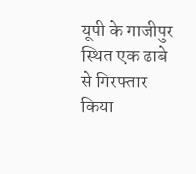यूपी के गाजीपुर स्थित एक ढाबे से गिरफ्तार किया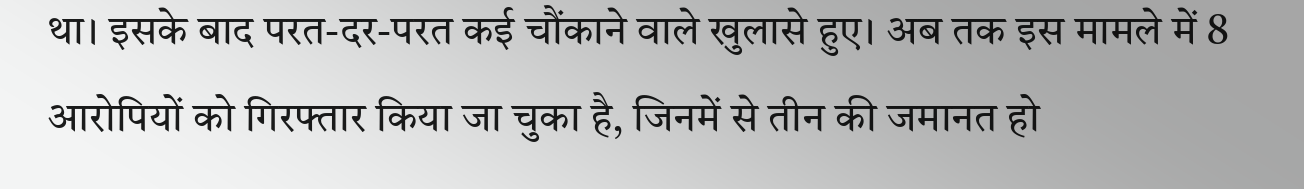था। इसके बाद परत-दर-परत कई चौंकाने वाले खुलासे हुए। अब तक इस मामले में 8 आरोपियों को गिरफ्तार किया जा चुका है, जिनमें से तीन की जमानत हो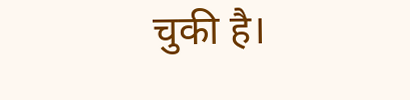चुकी है।